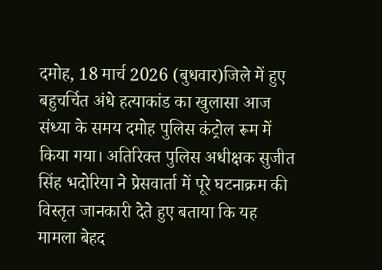दमोह, 18 मार्च 2026 (बुधवार)जिले में हुए बहुचर्चित अंधे हत्याकांड का खुलासा आज संध्या के समय दमोह पुलिस कंट्रोल रूम में किया गया। अतिरिक्त पुलिस अधीक्षक सुजीत सिंह भदोरिया ने प्रेसवार्ता में पूरे घटनाक्रम की विस्तृत जानकारी देते हुए बताया कि यह मामला बेहद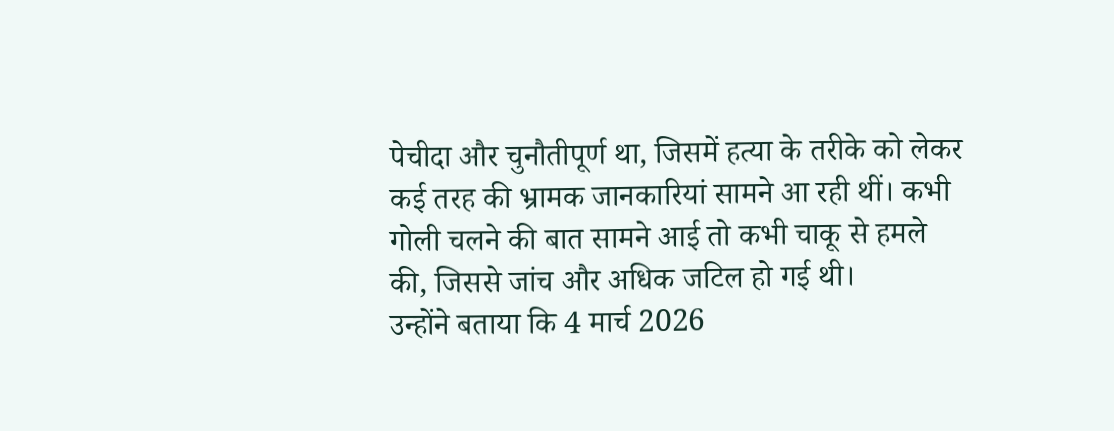पेचीदा और चुनौतीपूर्ण था, जिसमें हत्या के तरीके को लेकर कई तरह की भ्रामक जानकारियां सामने आ रही थीं। कभी गोली चलने की बात सामने आई तो कभी चाकू से हमले की, जिससे जांच और अधिक जटिल हो गई थी।
उन्होंने बताया कि 4 मार्च 2026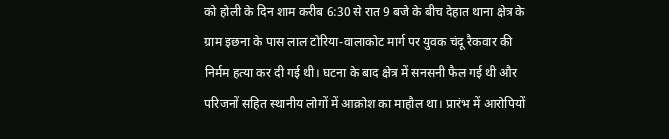को होली के दिन शाम करीब 6:30 से रात 9 बजे के बीच देहात थाना क्षेत्र के ग्राम इछना के पास लाल टोरिया-वालाकोट मार्ग पर युवक चंदू रैकवार की निर्मम हत्या कर दी गई थी। घटना के बाद क्षेत्र में सनसनी फैल गई थी और परिजनों सहित स्थानीय लोगों में आक्रोश का माहौल था। प्रारंभ में आरोपियों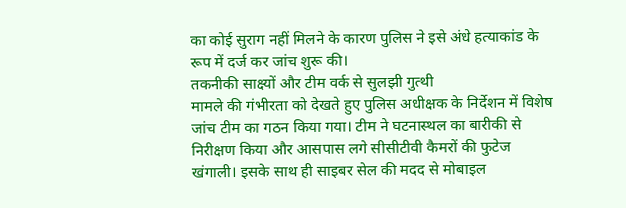का कोई सुराग नहीं मिलने के कारण पुलिस ने इसे अंधे हत्याकांड के रूप में दर्ज कर जांच शुरू की।
तकनीकी साक्ष्यों और टीम वर्क से सुलझी गुत्थी
मामले की गंभीरता को देखते हुए पुलिस अधीक्षक के निर्देशन में विशेष जांच टीम का गठन किया गया। टीम ने घटनास्थल का बारीकी से निरीक्षण किया और आसपास लगे सीसीटीवी कैमरों की फुटेज खंगाली। इसके साथ ही साइबर सेल की मदद से मोबाइल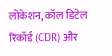लोकेशन, कॉल डिटेल रिकॉर्ड (CDR) और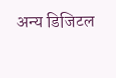अन्य डिजिटल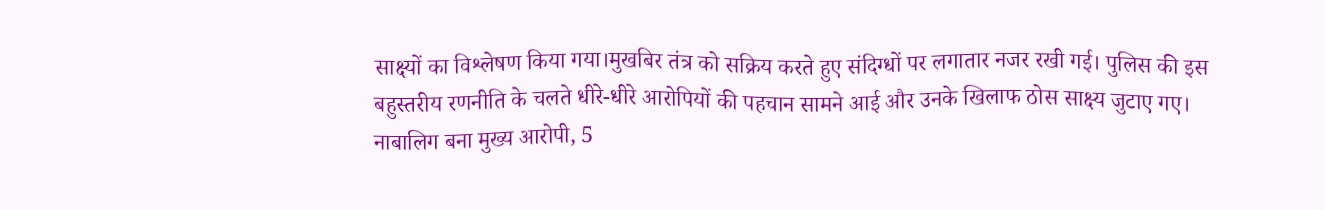साक्ष्यों का विश्लेषण किया गया।मुखबिर तंत्र को सक्रिय करते हुए संदिग्धों पर लगातार नजर रखी गई। पुलिस की इस बहुस्तरीय रणनीति के चलते धीरे-धीरे आरोपियों की पहचान सामने आई और उनके खिलाफ ठोस साक्ष्य जुटाए गए।
नाबालिग बना मुख्य आरोपी, 5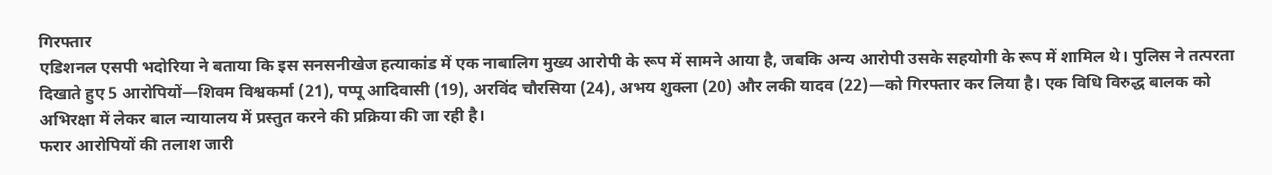गिरफ्तार
एडिशनल एसपी भदोरिया ने बताया कि इस सनसनीखेज हत्याकांड में एक नाबालिग मुख्य आरोपी के रूप में सामने आया है, जबकि अन्य आरोपी उसके सहयोगी के रूप में शामिल थे। पुलिस ने तत्परता दिखाते हुए 5 आरोपियों—शिवम विश्वकर्मा (21), पप्पू आदिवासी (19), अरविंद चौरसिया (24), अभय शुक्ला (20) और लकी यादव (22)—को गिरफ्तार कर लिया है। एक विधि विरुद्ध बालक को अभिरक्षा में लेकर बाल न्यायालय में प्रस्तुत करने की प्रक्रिया की जा रही है।
फरार आरोपियों की तलाश जारी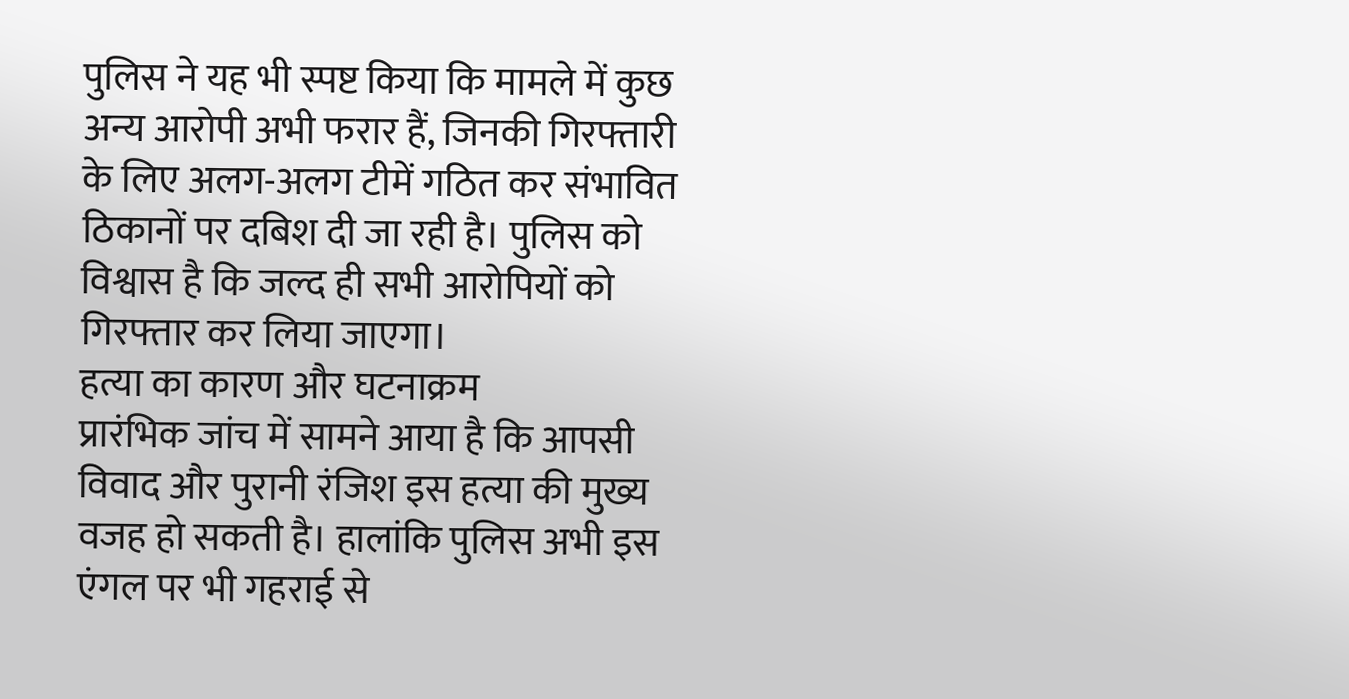पुलिस ने यह भी स्पष्ट किया कि मामले में कुछ अन्य आरोपी अभी फरार हैं, जिनकी गिरफ्तारी के लिए अलग-अलग टीमें गठित कर संभावित ठिकानों पर दबिश दी जा रही है। पुलिस को विश्वास है कि जल्द ही सभी आरोपियों को गिरफ्तार कर लिया जाएगा।
हत्या का कारण और घटनाक्रम
प्रारंभिक जांच में सामने आया है कि आपसी विवाद और पुरानी रंजिश इस हत्या की मुख्य वजह हो सकती है। हालांकि पुलिस अभी इस एंगल पर भी गहराई से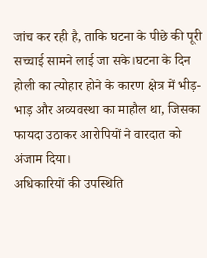जांच कर रही है, ताकि घटना के पीछे की पूरी सच्चाई सामने लाई जा सके।घटना के दिन होली का त्योहार होने के कारण क्षेत्र में भीड़-भाड़ और अव्यवस्था का माहौल था, जिसका फायदा उठाकर आरोपियों ने वारदात को अंजाम दिया।
अधिकारियों की उपस्थिति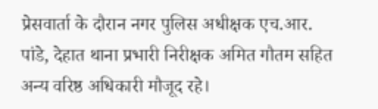प्रेसवार्ता के दौरान नगर पुलिस अधीक्षक एच.आर. पांडे, देहात थाना प्रभारी निरीक्षक अमित गौतम सहित अन्य वरिष्ठ अधिकारी मौजूद रहे।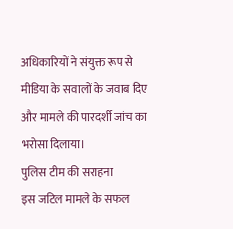अधिकारियों ने संयुक्त रूप से मीडिया के सवालों के जवाब दिए और मामले की पारदर्शी जांच का भरोसा दिलाया।
पुलिस टीम की सराहना
इस जटिल मामले के सफल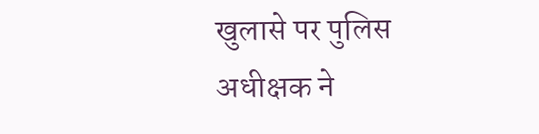खुलासे पर पुलिस अधीक्षक ने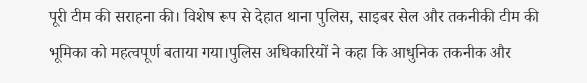पूरी टीम की सराहना की। विशेष रूप से देहात थाना पुलिस, साइबर सेल और तकनीकी टीम की भूमिका को महत्वपूर्ण बताया गया।पुलिस अधिकारियों ने कहा कि आधुनिक तकनीक और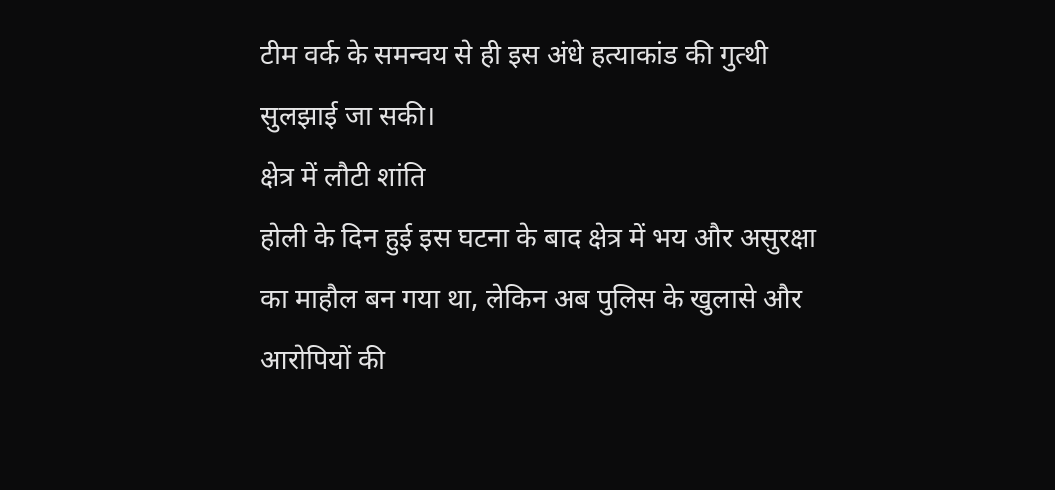टीम वर्क के समन्वय से ही इस अंधे हत्याकांड की गुत्थी सुलझाई जा सकी।
क्षेत्र में लौटी शांति
होली के दिन हुई इस घटना के बाद क्षेत्र में भय और असुरक्षा का माहौल बन गया था, लेकिन अब पुलिस के खुलासे और आरोपियों की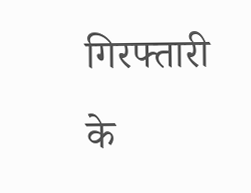गिरफ्तारी के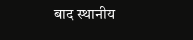बाद स्थानीय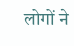लोगों ने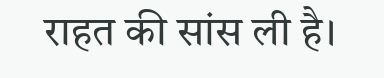राहत की सांस ली है।